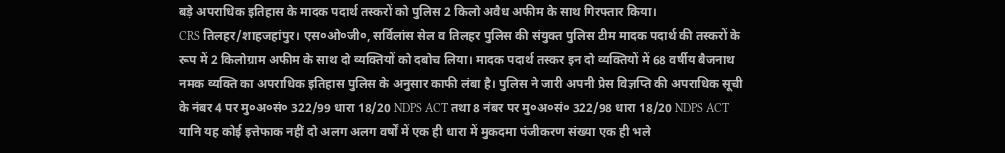बड़े अपराधिक इतिहास के मादक पदार्थ तस्करों को पुलिस 2 किलो अवैध अफीम के साथ गिरफ्तार किया।
CRS तिलहर/शाहजहांपुर। एस०ओ०जी०, सर्विलांस सेल व तिलहर पुलिस की संयुक्त पुलिस टीम मादक पदार्थ की तस्करों के रूप में 2 किलोग्राम अफीम के साथ दो व्यक्तियों को दबोच लिया। मादक पदार्थ तस्कर इन दो व्यक्तियों में 68 वर्षीय बैजनाथ नमक व्यक्ति का अपराधिक इतिहास पुलिस के अनुसार काफी लंबा है। पुलिस ने जारी अपनी प्रेस विज्ञप्ति की अपराधिक सूची के नंबर 4 पर मु०अ०सं० 322/99 धारा 18/20 NDPS ACT तथा 8 नंबर पर मु०अ०सं० 322/98 धारा 18/20 NDPS ACT यानि यह कोई इत्तेफाक नहीं दो अलग अलग वर्षों में एक ही धारा में मुकदमा पंजीकरण संख्या एक ही भले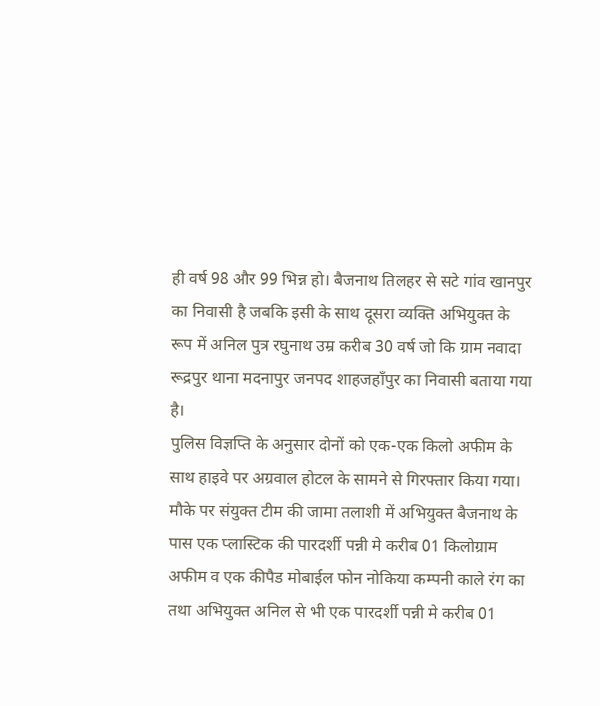ही वर्ष 98 और 99 भिन्न हो। बैजनाथ तिलहर से सटे गांव खानपुर का निवासी है जबकि इसी के साथ दूसरा व्यक्ति अभियुक्त के रूप में अनिल पुत्र रघुनाथ उम्र करीब 30 वर्ष जो कि ग्राम नवादा रूद्रपुर थाना मदनापुर जनपद शाहजहाँपुर का निवासी बताया गया है।
पुलिस विज्ञप्ति के अनुसार दोनों को एक-एक किलो अफीम के साथ हाइवे पर अग्रवाल होटल के सामने से गिरफ्तार किया गया। मौके पर संयुक्त टीम की जामा तलाशी में अभियुक्त बैजनाथ के पास एक प्लास्टिक की पारदर्शी पन्नी मे करीब 01 किलोग्राम अफीम व एक कीपैड मोबाईल फोन नोकिया कम्पनी काले रंग का तथा अभियुक्त अनिल से भी एक पारदर्शी पन्नी मे करीब 01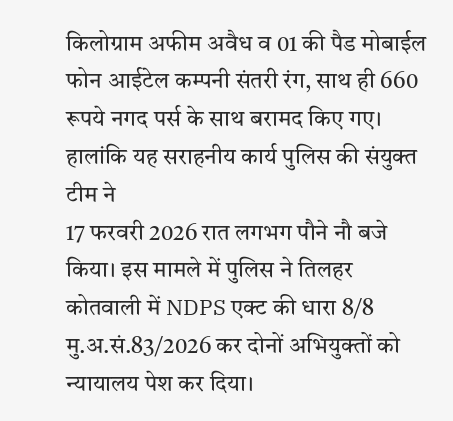किलोग्राम अफीम अवैध व 01 की पैड मोबाईल फोन आईटेल कम्पनी संतरी रंग, साथ ही 660 रूपये नगद पर्स के साथ बरामद किए गए। हालांकि यह सराहनीय कार्य पुलिस की संयुक्त टीम ने
17 फरवरी 2026 रात लगभग पौने नौ बजे किया। इस मामले में पुलिस ने तिलहर कोतवाली में NDPS एक्ट की धारा 8/8 मु.अ.सं.83/2026 कर दोनों अभियुक्तों को न्यायालय पेश कर दिया।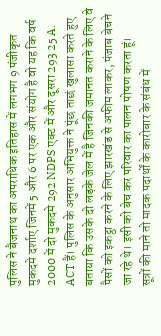पुलिस ने बैजनाथ का अपराधिक इतिहास में लगभग 9 पंजीकृत मुकदमे दर्शाए जिनमें 5 और 6 पर एक और संयोग है वो यह कि वर्ष 2000 में दो मुकदमे 292 NDPS एक्ट में और दूसरा 293 25 A. ACT हैं। पुलिस के अनुसार अभियुक्त ने पूंछ ताछं खुलासा करते हुए बताया कि उसके दो लड़के जेल में है जिनकी जमानत कराने के लिए वे पैसों को इकट्ठा करने के लिए झारखंड से अफीम लाकर, पंजाब बेचने जा रहे थे। इसी को बेच कर परिवार का पालन पोषण करता हूं।
सूत्रों की माने तो मादक पदार्थों के कारोबार के संबंध में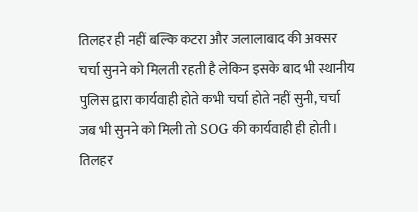तिलहर ही नहीं बल्कि कटरा और जलालाबाद की अक्सर चर्चा सुनने को मिलती रहती है लेकिन इसके बाद भी स्थानीय पुलिस द्वारा कार्यवाही होते कभी चर्चा होते नहीं सुनी, चर्चा जब भी सुनने को मिली तो SOG की कार्यवाही ही होती। तिलहर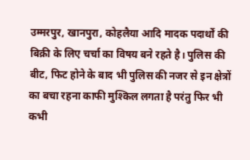उम्मरपुर, खानपुरा, कोहलैया आदि मादक पदार्थों की बिक्री के लिए चर्चा का विषय बने रहते है। पुलिस की बीट, फिट होने के बाद भी पुलिस की नजर से इन क्षेत्रों का बचा रहना काफी मुश्किल लगता है परंतु फिर भी कभी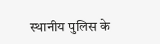स्थानीय पुलिस के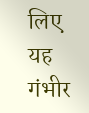लिए यह गंभीर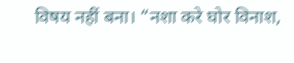विषय नहीं बना। “नशा करे घोर विनाश,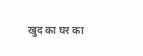खुद का घर का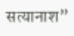सत्यानाश”